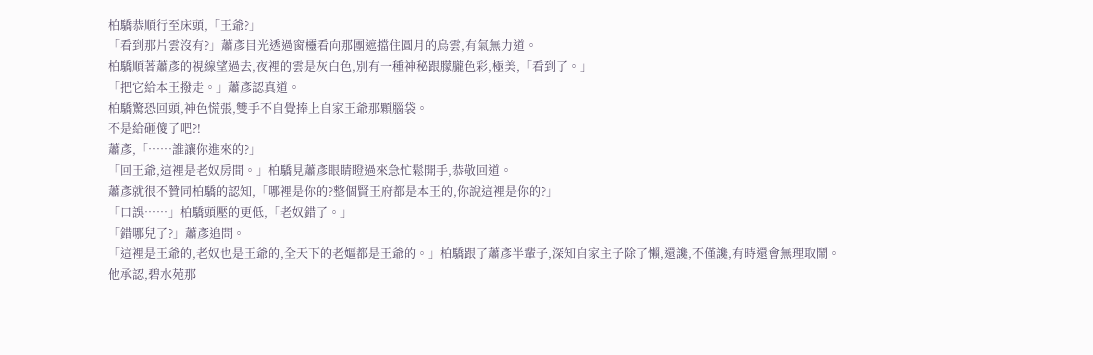柏驕恭順行至床頭,「王爺?」
「看到那片雲沒有?」蕭彥目光透過窗欞看向那團遮擋住圓月的烏雲,有氣無力道。
柏驕順著蕭彥的視線望過去,夜裡的雲是灰白色,別有一種神秘跟朦朧色彩,極美,「看到了。」
「把它給本王撥走。」蕭彥認真道。
柏驕驚恐回頭,神色慌張,雙手不自覺捧上自家王爺那顆腦袋。
不是給砸傻了吧?!
蕭彥,「……誰讓你進來的?」
「回王爺,這裡是老奴房間。」柏驕見蕭彥眼睛瞪過來急忙鬆開手,恭敬回道。
蕭彥就很不贊同柏驕的認知,「哪裡是你的?整個賢王府都是本王的,你說這裡是你的?」
「口誤……」柏驕頭壓的更低,「老奴錯了。」
「錯哪兒了?」蕭彥追問。
「這裡是王爺的,老奴也是王爺的,全天下的老嫗都是王爺的。」柏驕跟了蕭彥半輩子,深知自家主子除了懶,還讒,不僅讒,有時還會無理取鬧。
他承認,碧水苑那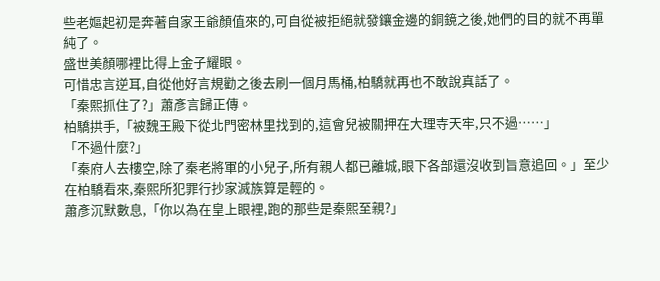些老嫗起初是奔著自家王爺顏值來的,可自從被拒絕就發鑲金邊的銅鏡之後,她們的目的就不再單純了。
盛世美顏哪裡比得上金子耀眼。
可惜忠言逆耳,自從他好言規勸之後去刷一個月馬桶,柏驕就再也不敢說真話了。
「秦熙抓住了?」蕭彥言歸正傳。
柏驕拱手,「被魏王殿下從北門密林里找到的,這會兒被關押在大理寺天牢,只不過……」
「不過什麼?」
「秦府人去樓空,除了秦老將軍的小兒子,所有親人都已離城,眼下各部還沒收到旨意追回。」至少在柏驕看來,秦熙所犯罪行抄家滅族算是輕的。
蕭彥沉默數息,「你以為在皇上眼裡,跑的那些是秦熙至親?」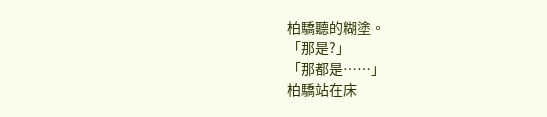柏驕聽的糊塗。
「那是?」
「那都是……」
柏驕站在床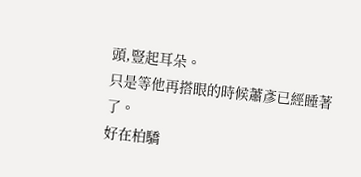頭,豎起耳朵。
只是等他再搭眼的時候蕭彥已經睡著了。
好在柏驕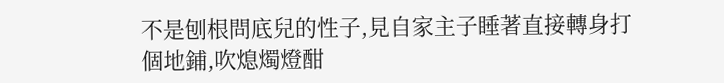不是刨根問底兒的性子,見自家主子睡著直接轉身打個地鋪,吹熄燭燈酣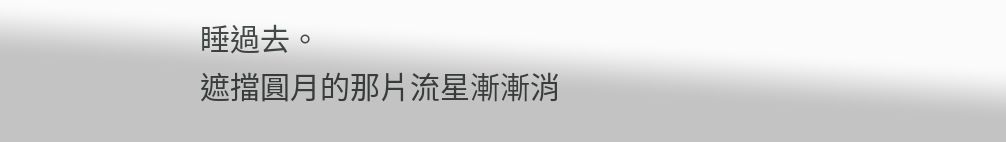睡過去。
遮擋圓月的那片流星漸漸消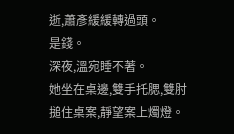逝,蕭彥緩緩轉過頭。
是錢。
深夜,溫宛睡不著。
她坐在桌邊,雙手托腮,雙肘搥住桌案,靜望案上燭燈。